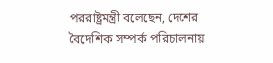পররাষ্ট্রমন্ত্রী বলেছেন, দেশের বৈদেশিক সম্পর্ক পরিচালনায়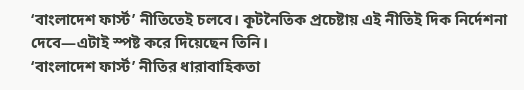‘বাংলাদেশ ফার্স্ট’ নীতিতেই চলবে। কূটনৈতিক প্রচেষ্টায় এই নীতিই দিক নির্দেশনা দেবে—এটাই স্পষ্ট করে দিয়েছেন তিনি।
‘বাংলাদেশ ফার্স্ট’ নীতির ধারাবাহিকতা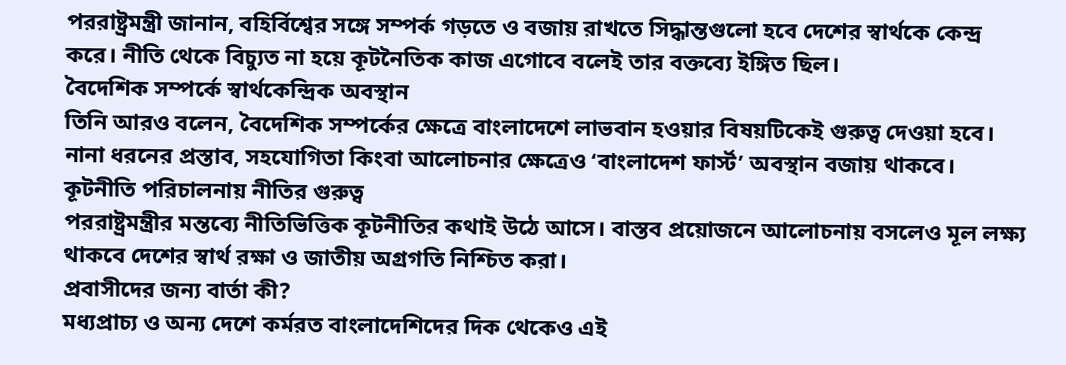পররাষ্ট্রমন্ত্রী জানান, বহির্বিশ্বের সঙ্গে সম্পর্ক গড়তে ও বজায় রাখতে সিদ্ধান্তগুলো হবে দেশের স্বার্থকে কেন্দ্র করে। নীতি থেকে বিচ্যুত না হয়ে কূটনৈতিক কাজ এগোবে বলেই তার বক্তব্যে ইঙ্গিত ছিল।
বৈদেশিক সম্পর্কে স্বার্থকেন্দ্রিক অবস্থান
তিনি আরও বলেন, বৈদেশিক সম্পর্কের ক্ষেত্রে বাংলাদেশে লাভবান হওয়ার বিষয়টিকেই গুরুত্ব দেওয়া হবে। নানা ধরনের প্রস্তাব, সহযোগিতা কিংবা আলোচনার ক্ষেত্রেও ‘বাংলাদেশ ফার্স্ট’ অবস্থান বজায় থাকবে।
কূটনীতি পরিচালনায় নীতির গুরুত্ব
পররাষ্ট্রমন্ত্রীর মন্তব্যে নীতিভিত্তিক কূটনীতির কথাই উঠে আসে। বাস্তব প্রয়োজনে আলোচনায় বসলেও মূল লক্ষ্য থাকবে দেশের স্বার্থ রক্ষা ও জাতীয় অগ্রগতি নিশ্চিত করা।
প্রবাসীদের জন্য বার্তা কী?
মধ্যপ্রাচ্য ও অন্য দেশে কর্মরত বাংলাদেশিদের দিক থেকেও এই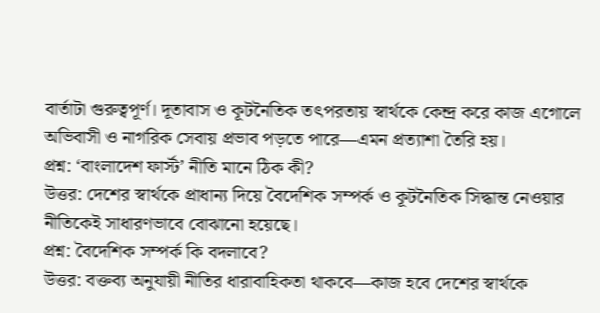বার্তাটা গুরুত্বপূর্ণ। দূতাবাস ও কূটনৈতিক তৎপরতায় স্বার্থকে কেন্দ্র করে কাজ এগোলে অভিবাসী ও নাগরিক সেবায় প্রভাব পড়তে পারে—এমন প্রত্যাশা তৈরি হয়।
প্রশ্ন: ‘বাংলাদেশ ফার্স্ট’ নীতি মানে ঠিক কী?
উত্তর: দেশের স্বার্থকে প্রাধান্য দিয়ে বৈদেশিক সম্পর্ক ও কূটনৈতিক সিদ্ধান্ত নেওয়ার নীতিকেই সাধারণভাবে বোঝানো হয়েছে।
প্রশ্ন: বৈদেশিক সম্পর্ক কি বদলাবে?
উত্তর: বক্তব্য অনুযায়ী নীতির ধারাবাহিকতা থাকবে—কাজ হবে দেশের স্বার্থকে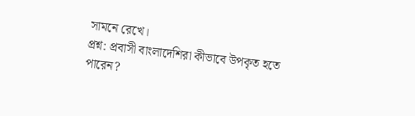সামনে রেখে।
প্রশ্ন: প্রবাসী বাংলাদেশিরা কীভাবে উপকৃত হতে পারেন?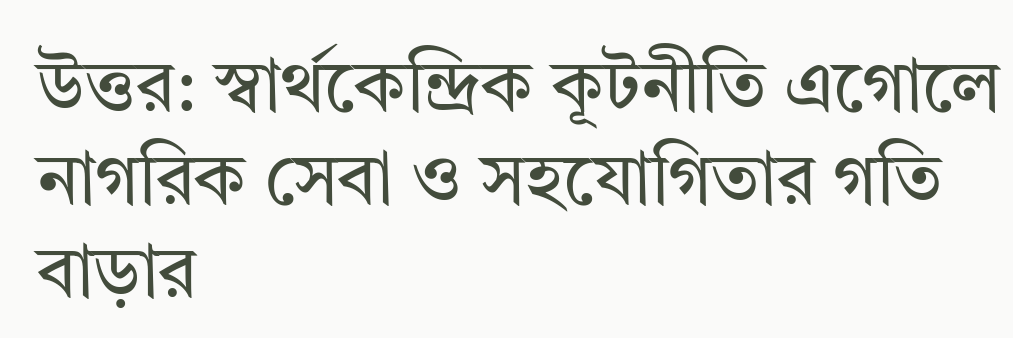উত্তর: স্বার্থকেন্দ্রিক কূটনীতি এগোলে নাগরিক সেবা ও সহযোগিতার গতি বাড়ার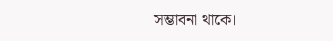সম্ভাবনা থাকে।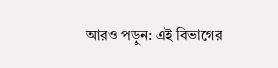আরও পড়ুন: এই বিভাগের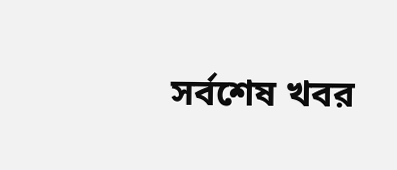সর্বশেষ খবর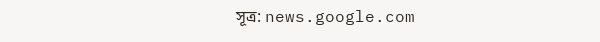সূত্র: news.google.com